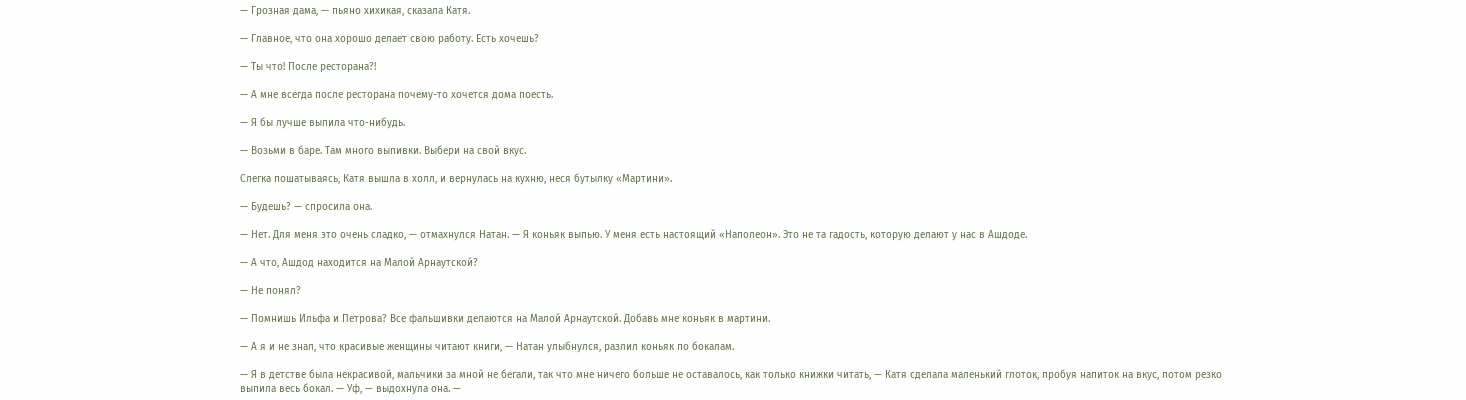— Грозная дама, — пьяно хихикая, сказала Катя.

— Главное, что она хорошо делает свою работу. Есть хочешь?

— Ты что! После ресторана?!

— А мне всегда после ресторана почему-то хочется дома поесть.

— Я бы лучше выпила что-нибудь.

— Возьми в баре. Там много выпивки. Выбери на свой вкус.

Слегка пошатываясь, Катя вышла в холл, и вернулась на кухню, неся бутылку «Мартини».

— Будешь? — спросила она.

— Нет. Для меня это очень сладко, — отмахнулся Натан. — Я коньяк выпью. У меня есть настоящий «Наполеон». Это не та гадость, которую делают у нас в Ашдоде.

— А что, Ашдод находится на Малой Арнаутской?

— Не понял?

— Помнишь Ильфа и Петрова? Все фальшивки делаются на Малой Арнаутской. Добавь мне коньяк в мартини.

— А я и не знал, что красивые женщины читают книги, — Натан улыбнулся, разлил коньяк по бокалам.

— Я в детстве была некрасивой, мальчики за мной не бегали, так что мне ничего больше не оставалось, как только книжки читать, — Катя сделала маленький глоток, пробуя напиток на вкус, потом резко выпила весь бокал. — Уф, — выдохнула она. —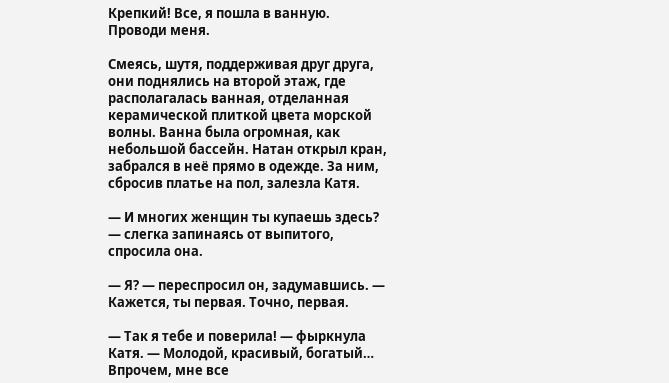Крепкий! Все, я пошла в ванную. Проводи меня.

Смеясь, шутя, поддерживая друг друга, они поднялись на второй этаж, где располагалась ванная, отделанная керамической плиткой цвета морской волны. Ванна была огромная, как небольшой бассейн. Натан открыл кран, забрался в неё прямо в одежде. За ним, сбросив платье на пол, залезла Катя.

— И многих женщин ты купаешь здесь? — слегка запинаясь от выпитого, спросила она.

— Я? — переспросил он, задумавшись. — Кажется, ты первая. Точно, первая.

— Так я тебе и поверила! — фыркнула Катя. — Молодой, красивый, богатый… Впрочем, мне все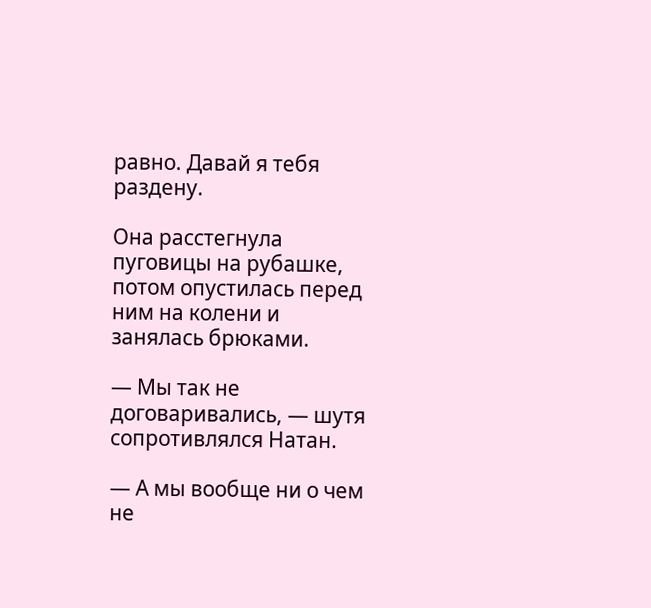равно. Давай я тебя раздену.

Она расстегнула пуговицы на рубашке, потом опустилась перед ним на колени и занялась брюками.

— Мы так не договаривались, — шутя сопротивлялся Натан.

— А мы вообще ни о чем не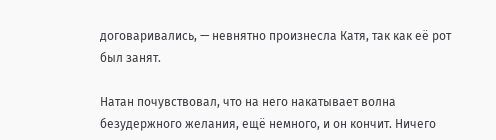договаривались, — невнятно произнесла Катя, так как её рот был занят.

Натан почувствовал, что на него накатывает волна безудержного желания, ещё немного, и он кончит. Ничего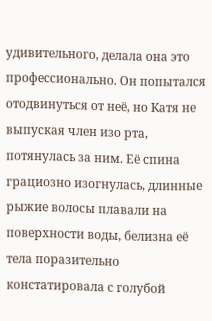удивительного, делала она это профессионально. Он попытался отодвинуться от неё, но Катя не выпуская член изо рта, потянулась за ним. Её спина грациозно изогнулась, длинные рыжие волосы плавали на поверхности воды, белизна её тела поразительно констатировала с голубой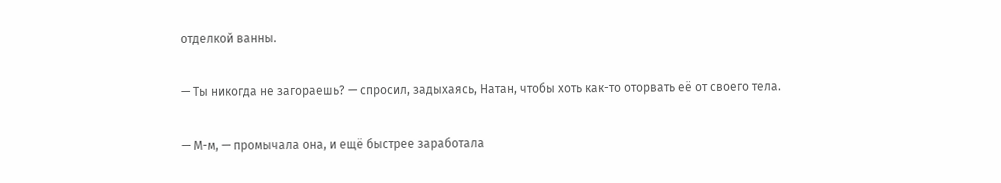отделкой ванны.

— Ты никогда не загораешь? — спросил, задыхаясь, Натан, чтобы хоть как-то оторвать её от своего тела.

— М-м, — промычала она, и ещё быстрее заработала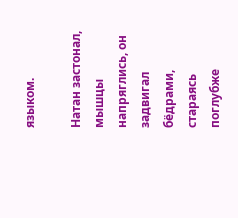языком.

Натан застонал, мышцы напряглись, он задвигал бёдрами, стараясь поглубже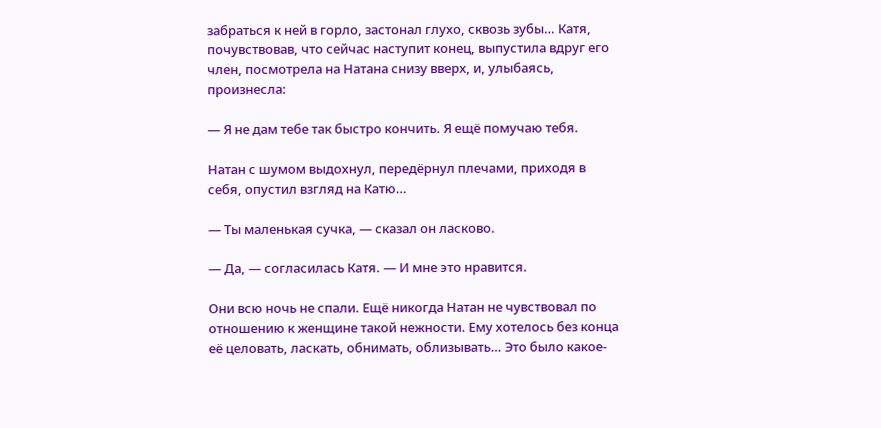забраться к ней в горло, застонал глухо, сквозь зубы… Катя, почувствовав, что сейчас наступит конец, выпустила вдруг его член, посмотрела на Натана снизу вверх, и, улыбаясь, произнесла:

— Я не дам тебе так быстро кончить. Я ещё помучаю тебя.

Натан с шумом выдохнул, передёрнул плечами, приходя в себя, опустил взгляд на Катю…

— Ты маленькая сучка, — сказал он ласково.

— Да, — согласилась Катя. — И мне это нравится.

Они всю ночь не спали. Ещё никогда Натан не чувствовал по отношению к женщине такой нежности. Ему хотелось без конца её целовать, ласкать, обнимать, облизывать… Это было какое-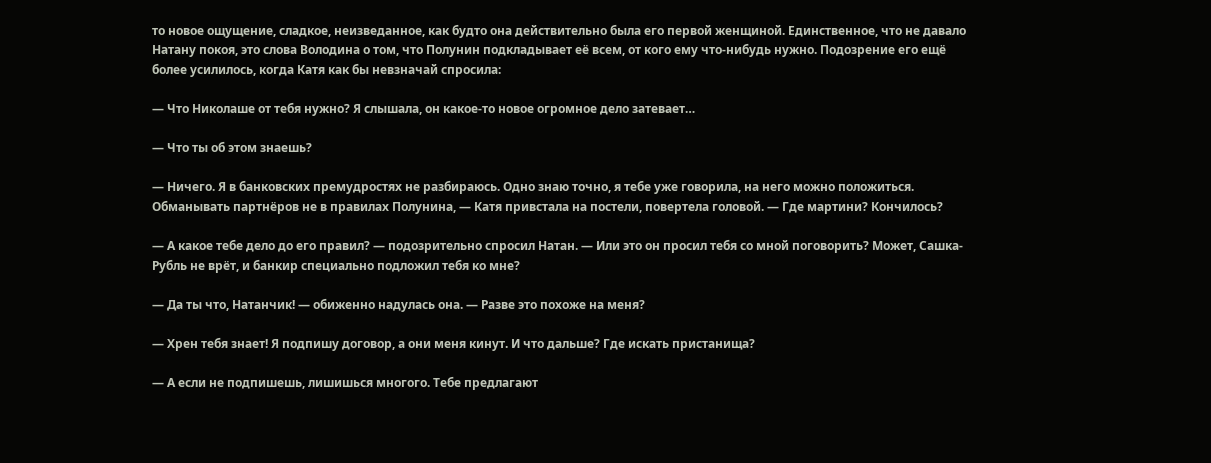то новое ощущение, сладкое, неизведанное, как будто она действительно была его первой женщиной. Единственное, что не давало Натану покоя, это слова Володина о том, что Полунин подкладывает её всем, от кого ему что-нибудь нужно. Подозрение его ещё более усилилось, когда Катя как бы невзначай спросила:

— Что Николаше от тебя нужно? Я слышала, он какое-то новое огромное дело затевает…

— Что ты об этом знаешь?

— Ничего. Я в банковских премудростях не разбираюсь. Одно знаю точно, я тебе уже говорила, на него можно положиться. Обманывать партнёров не в правилах Полунина, — Катя привстала на постели, повертела головой. — Где мартини? Кончилось?

— А какое тебе дело до его правил? — подозрительно спросил Натан. — Или это он просил тебя со мной поговорить? Может, Сашка-Рубль не врёт, и банкир специально подложил тебя ко мне?

— Да ты что, Натанчик! — обиженно надулась она. — Разве это похоже на меня?

— Хрен тебя знает! Я подпишу договор, а они меня кинут. И что дальше? Где искать пристанища?

— А если не подпишешь, лишишься многого. Тебе предлагают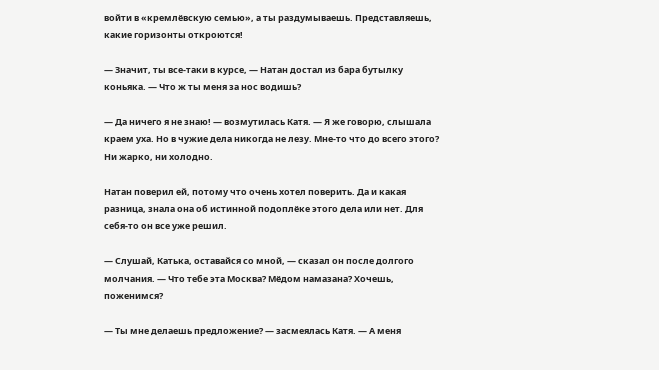войти в «кремлёвскую семью», а ты раздумываешь. Представляешь, какие горизонты откроются!

— Значит, ты все-таки в курсе, — Натан достал из бара бутылку коньяка. — Что ж ты меня за нос водишь?

— Да ничего я не знаю! — возмутилась Катя. — Я же говорю, слышала краем уха. Но в чужие дела никогда не лезу. Мне-то что до всего этого? Ни жарко, ни холодно.

Натан поверил ей, потому что очень хотел поверить. Да и какая разница, знала она об истинной подоплёке этого дела или нет. Для себя-то он все уже решил.

— Слушай, Катька, оставайся со мной, — сказал он после долгого молчания. — Что тебе эта Москва? Мёдом намазана? Хочешь, поженимся?

— Ты мне делаешь предложение? — засмеялась Катя. — А меня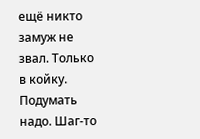ещё никто замуж не звал. Только в койку. Подумать надо. Шаг-то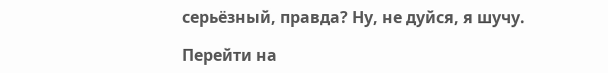серьёзный, правда? Ну, не дуйся, я шучу.

Перейти на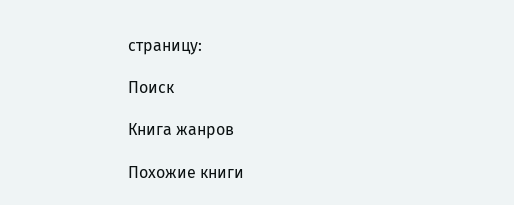страницу:

Поиск

Книга жанров

Похожие книги